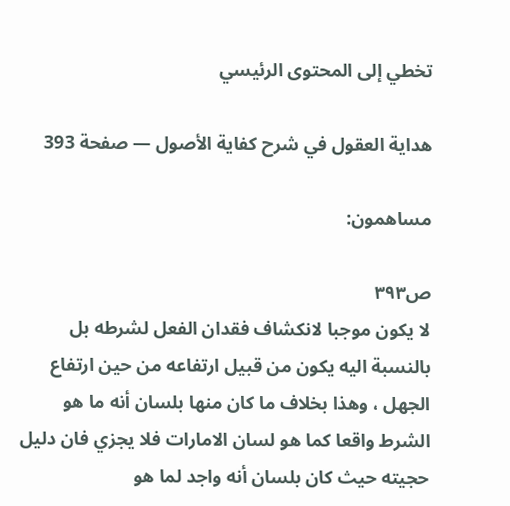تخطي إلى المحتوى الرئيسي

هداية العقول في شرح كفاية الأصول — صفحة 393

مساهمون:

ص٣٩٣
لا يكون موجبا لانكشاف فقدان الفعل لشرطه بل بالنسبة اليه يكون من قبيل ارتفاعه من حين ارتفاع الجهل ، وهذا بخلاف ما كان منها بلسان أنه ما هو الشرط واقعا كما هو لسان الامارات فلا يجزي فان دليل حجيته حيث كان بلسان أنه واجد لما هو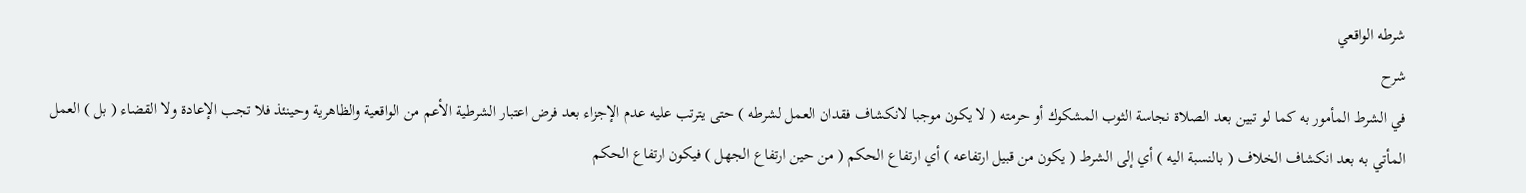شرطه الواقعي
شرح
في الشرط المأمور به كما لو تبين بعد الصلاة نجاسة الثوب المشكوك أو حرمته ( لا يكون موجبا لانكشاف فقدان العمل لشرطه ) حتى يترتب عليه عدم الإجزاء بعد فرض اعتبار الشرطية الأعم من الواقعية والظاهرية وحينئذ فلا تجب الإعادة ولا القضاء ( بل ) العمل المأتي به بعد انكشاف الخلاف ( بالنسبة اليه ) أي إلى الشرط ( يكون من قبيل ارتفاعه ) أي ارتفاع الحكم ( من حين ارتفاع الجهل ) فيكون ارتفاع الحكم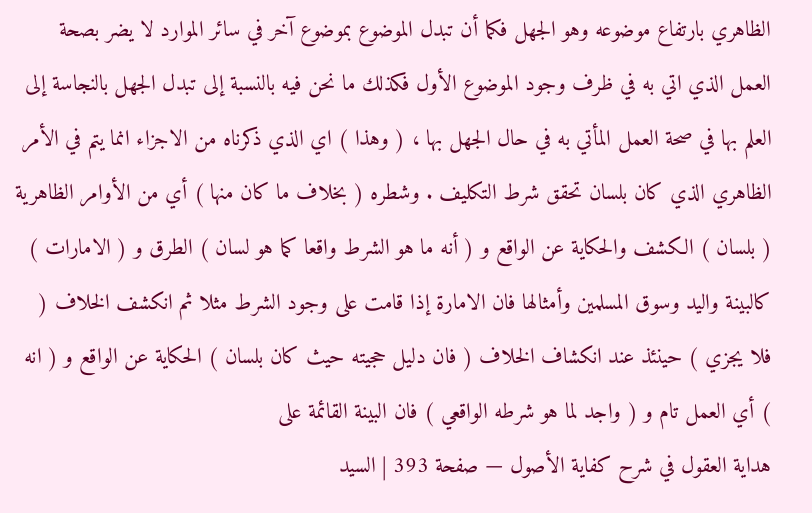الظاهري بارتفاع موضوعه وهو الجهل فكما أن تبدل الموضوع بموضوع آخر في سائر الموارد لا يضر بصحة العمل الذي اتي به في ظرف وجود الموضوع الأول فكذلك ما نحن فيه بالنسبة إلى تبدل الجهل بالنجاسة إلى العلم بها في صحة العمل المأتي به في حال الجهل بها ، ( وهذا ) اي الذي ذكرناه من الاجزاء انما يتم في الأمر الظاهري الذي كان بلسان تحقق شرط التكليف . وشطره ( بخلاف ما كان منها ) أي من الأوامر الظاهرية ( بلسان ) الكشف والحكاية عن الواقع و ( أنه ما هو الشرط واقعا كما هو لسان ) الطرق و ( الامارات ) كالبينة واليد وسوق المسلمين وأمثالها فان الامارة إذا قامت على وجود الشرط مثلا ثم انكشف الخلاف ( فلا يجزي ) حينئذ عند انكشاف الخلاف ( فان دليل حجيته حيث كان بلسان ) الحكاية عن الواقع و ( انه ) أي العمل تام و ( واجد لما هو شرطه الواقعي ) فان البينة القائمة على
هداية العقول في شرح كفاية الأصول — صفحة 393 | السيد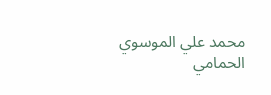محمد علي الموسوي الحمامي